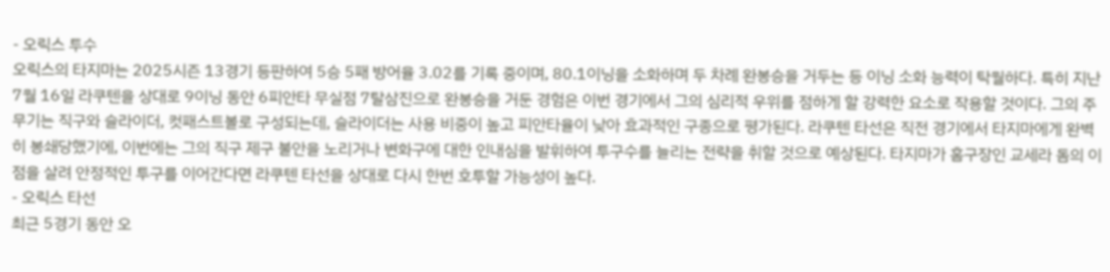- 오릭스 투수
오릭스의 타지마는 2025시즌 13경기 등판하여 5승 5패 방어율 3.02를 기록 중이며, 80.1이닝을 소화하며 두 차례 완봉승을 거두는 등 이닝 소화 능력이 탁월하다. 특히 지난 7월 16일 라쿠텐을 상대로 9이닝 동안 6피안타 무실점 7탈삼진으로 완봉승을 거둔 경험은 이번 경기에서 그의 심리적 우위를 점하게 할 강력한 요소로 작용할 것이다. 그의 주무기는 직구와 슬라이더, 컷패스트볼로 구성되는데, 슬라이더는 사용 비중이 높고 피안타율이 낮아 효과적인 구종으로 평가된다. 라쿠텐 타선은 직전 경기에서 타지마에게 완벽히 봉쇄당했기에, 이번에는 그의 직구 제구 불안을 노리거나 변화구에 대한 인내심을 발휘하여 투구수를 늘리는 전략을 취할 것으로 예상된다. 타지마가 홈구장인 교세라 돔의 이점을 살려 안정적인 투구를 이어간다면 라쿠텐 타선을 상대로 다시 한번 호투할 가능성이 높다.
- 오릭스 타선
최근 5경기 동안 오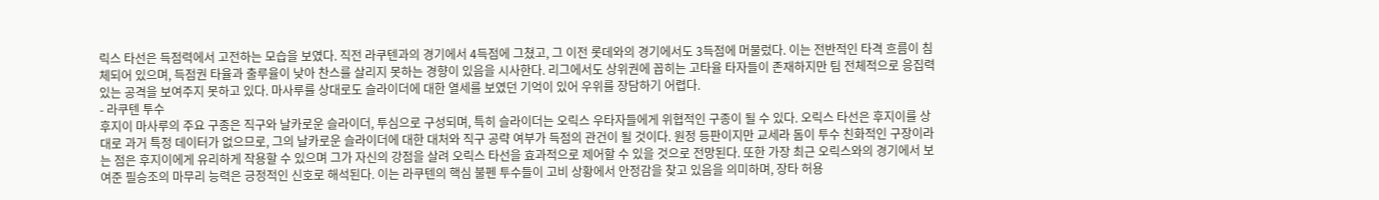릭스 타선은 득점력에서 고전하는 모습을 보였다. 직전 라쿠텐과의 경기에서 4득점에 그쳤고, 그 이전 롯데와의 경기에서도 3득점에 머물렀다. 이는 전반적인 타격 흐름이 침체되어 있으며, 득점권 타율과 출루율이 낮아 찬스를 살리지 못하는 경향이 있음을 시사한다. 리그에서도 상위권에 꼽히는 고타율 타자들이 존재하지만 팀 전체적으로 응집력 있는 공격을 보여주지 못하고 있다. 마사루를 상대로도 슬라이더에 대한 열세를 보였던 기억이 있어 우위를 장담하기 어렵다.
- 라쿠텐 투수
후지이 마사루의 주요 구종은 직구와 날카로운 슬라이더, 투심으로 구성되며, 특히 슬라이더는 오릭스 우타자들에게 위협적인 구종이 될 수 있다. 오릭스 타선은 후지이를 상대로 과거 특정 데이터가 없으므로, 그의 날카로운 슬라이더에 대한 대처와 직구 공략 여부가 득점의 관건이 될 것이다. 원정 등판이지만 교세라 돔이 투수 친화적인 구장이라는 점은 후지이에게 유리하게 작용할 수 있으며 그가 자신의 강점을 살려 오릭스 타선을 효과적으로 제어할 수 있을 것으로 전망된다. 또한 가장 최근 오릭스와의 경기에서 보여준 필승조의 마무리 능력은 긍정적인 신호로 해석된다. 이는 라쿠텐의 핵심 불펜 투수들이 고비 상황에서 안정감을 찾고 있음을 의미하며, 장타 허용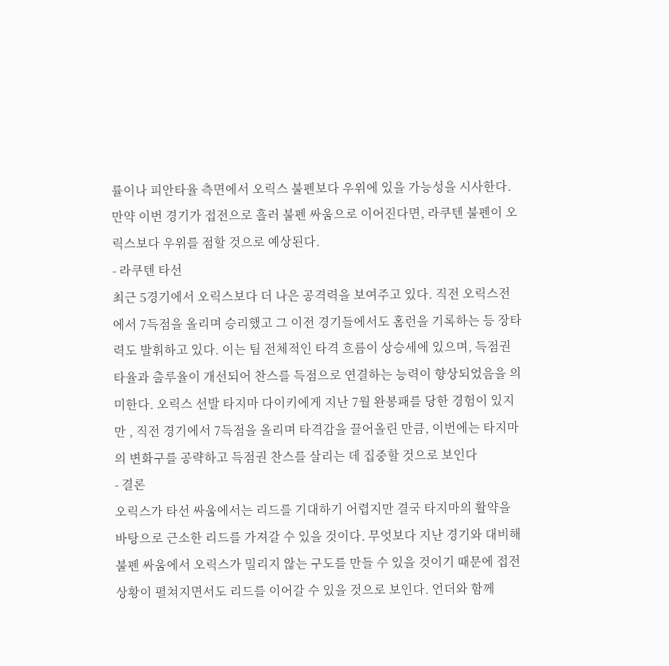률이나 피안타율 측면에서 오릭스 불펜보다 우위에 있을 가능성을 시사한다. 만약 이번 경기가 접전으로 흘러 불펜 싸움으로 이어진다면, 라쿠텐 불펜이 오릭스보다 우위를 점할 것으로 예상된다.
- 라쿠텐 타선
최근 5경기에서 오릭스보다 더 나은 공격력을 보여주고 있다. 직전 오릭스전에서 7득점을 올리며 승리했고 그 이전 경기들에서도 홈런을 기록하는 등 장타력도 발휘하고 있다. 이는 팀 전체적인 타격 흐름이 상승세에 있으며, 득점권 타율과 출루율이 개선되어 찬스를 득점으로 연결하는 능력이 향상되었음을 의미한다. 오릭스 선발 타지마 다이키에게 지난 7월 완봉패를 당한 경험이 있지만 , 직전 경기에서 7득점을 올리며 타격감을 끌어올린 만큼, 이번에는 타지마의 변화구를 공략하고 득점권 찬스를 살리는 데 집중할 것으로 보인다
- 결론
오릭스가 타선 싸움에서는 리드를 기대하기 어렵지만 결국 타지마의 활약을 바탕으로 근소한 리드를 가져갈 수 있을 것이다. 무엇보다 지난 경기와 대비해 불펜 싸움에서 오릭스가 밀리지 않는 구도를 만들 수 있을 것이기 때문에 접전 상황이 펼쳐지면서도 리드를 이어갈 수 있을 것으로 보인다. 언더와 함께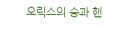오릭스의 승과 핸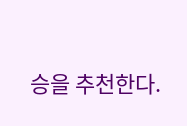승을 추천한다.